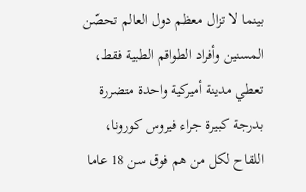بينما لا تزال معظم دول العالم تحصّن المسنين وأفراد الطواقم الطبية فقط، تعطي مدينة أميركية واحدة متضررة بدرجة كبيرة جراء فيروس كورونا، اللقاح لكل من هم فوق سن 18 عاما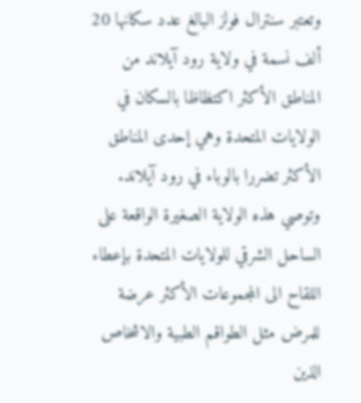وتعتبر سنترال فولز البالغ عدد سكانها 20 ألف نسمة في ولاية رود آيلاند من المناطق الأكثر اكتظاظا بالسكان في الولايات المتحدة وهي إحدى المناطق الأكثر تضررا بالوباء في رود آيلاند.
وتوصي هذه الولاية الصغيرة الواقعة على الساحل الشرقي للولايات المتحدة بإعطاء اللقاح الى المجموعات الأكثر عرضة للمرض مثل الطواقم الطبية والاشخاص الذين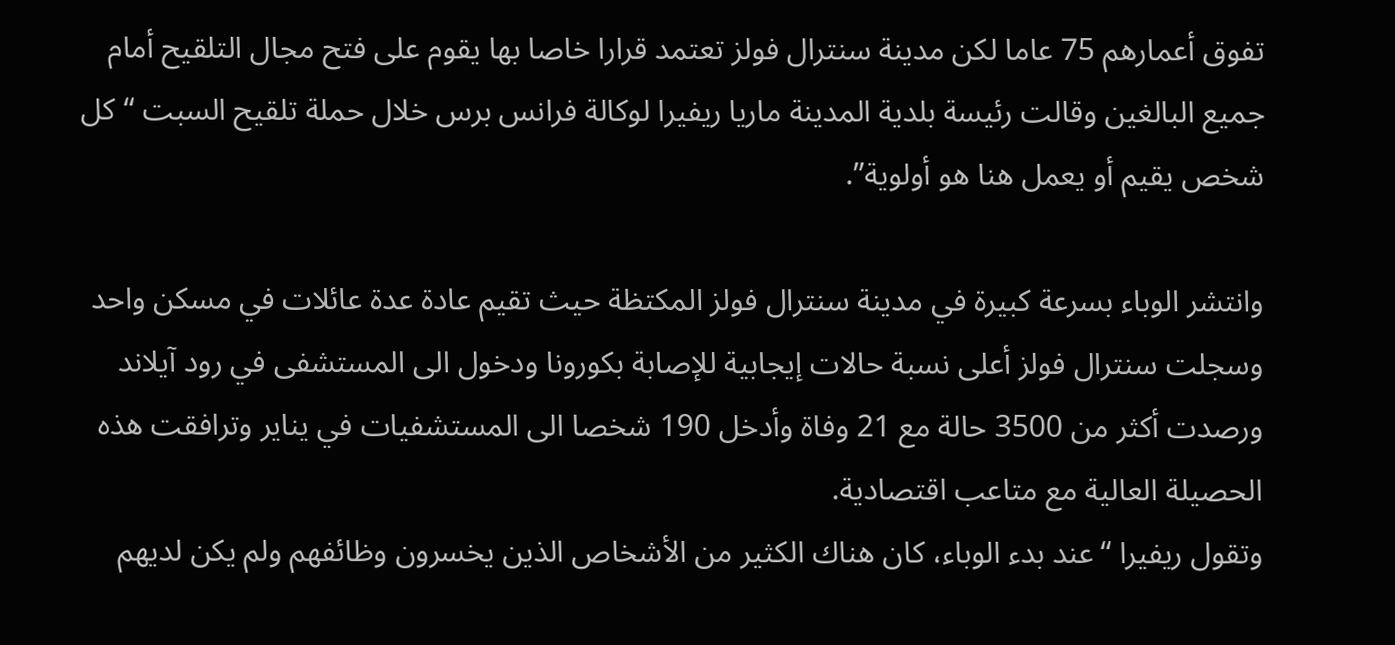تفوق أعمارهم 75 عاما لكن مدينة سنترال فولز تعتمد قرارا خاصا بها يقوم على فتح مجال التلقيح أمام جميع البالغين وقالت رئيسة بلدية المدينة ماريا ريفيرا لوكالة فرانس برس خلال حملة تلقيح السبت “كل شخص يقيم أو يعمل هنا هو أولوية”.

وانتشر الوباء بسرعة كبيرة في مدينة سنترال فولز المكتظة حيث تقيم عادة عدة عائلات في مسكن واحد وسجلت سنترال فولز أعلى نسبة حالات إيجابية للإصابة بكورونا ودخول الى المستشفى في رود آيلاند ورصدت أكثر من 3500 حالة مع 21 وفاة وأدخل 190 شخصا الى المستشفيات في يناير وترافقت هذه الحصيلة العالية مع متاعب اقتصادية.
وتقول ريفيرا “عند بدء الوباء، كان هناك الكثير من الأشخاص الذين يخسرون وظائفهم ولم يكن لديهم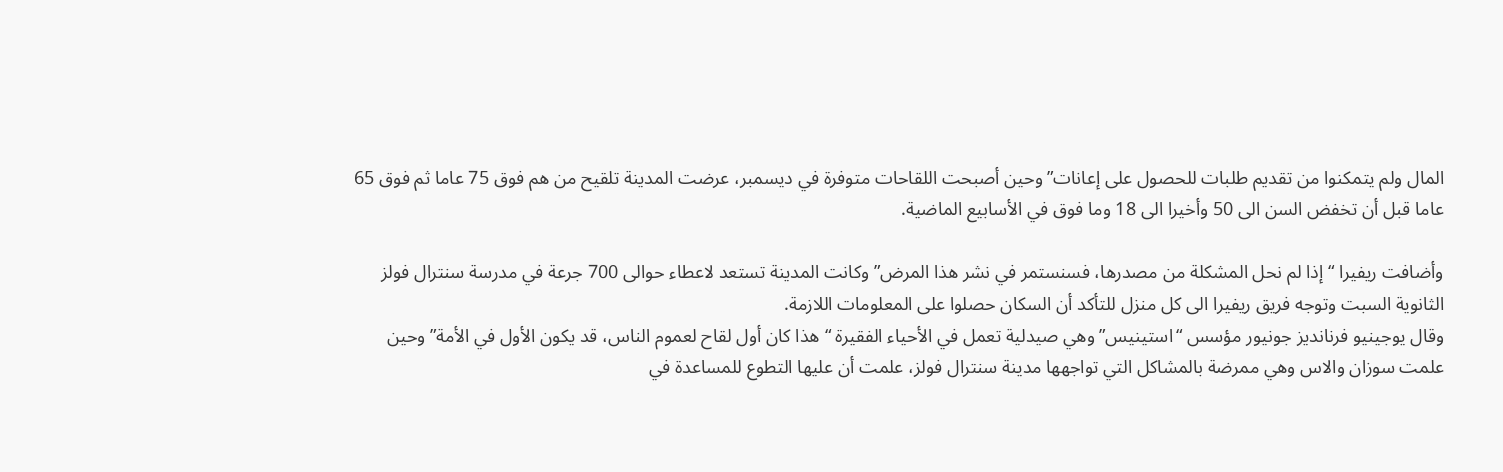المال ولم يتمكنوا من تقديم طلبات للحصول على إعانات” وحين أصبحت اللقاحات متوفرة في ديسمبر، عرضت المدينة تلقيح من هم فوق 75 عاما ثم فوق 65 عاما قبل أن تخفض السن الى 50 وأخيرا الى 18 وما فوق في الأسابيع الماضية.

وأضافت ريفيرا “إذا لم نحل المشكلة من مصدرها، فسنستمر في نشر هذا المرض” وكانت المدينة تستعد لاعطاء حوالى 700 جرعة في مدرسة سنترال فولز الثانوية السبت وتوجه فريق ريفيرا الى كل منزل للتأكد أن السكان حصلوا على المعلومات اللازمة.
وقال يوجينيو فرنانديز جونيور مؤسس “استينيس” وهي صيدلية تعمل في الأحياء الفقيرة “هذا كان أول لقاح لعموم الناس، قد يكون الأول في الأمة” وحين علمت سوزان والاس وهي ممرضة بالمشاكل التي تواجهها مدينة سنترال فولز، علمت أن عليها التطوع للمساعدة في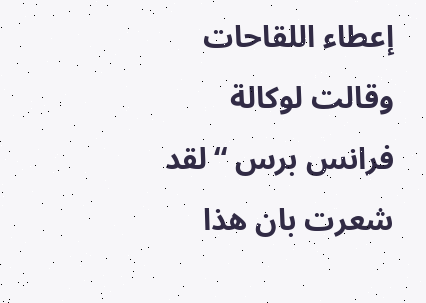إعطاء اللقاحات وقالت لوكالة فرانس برس “لقد شعرت بان هذا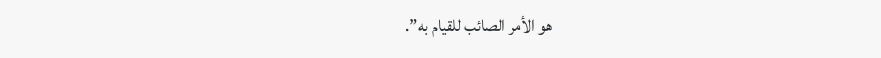هو الأمر الصائب للقيام به”.